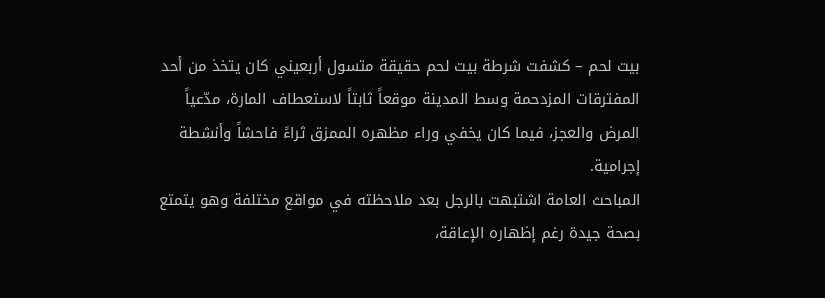بيت لحم – كشفت شرطة بيت لحم حقيقة متسول أربعيني كان يتخذ من أحد المفترقات المزدحمة وسط المدينة موقعاً ثابتاً لاستعطاف المارة، مدّعياً المرض والعجز، فيما كان يخفي وراء مظهره الممزق ثراءً فاحشاً وأنشطة إجرامية.
المباحث العامة اشتبهت بالرجل بعد ملاحظته في مواقع مختلفة وهو يتمتع بصحة جيدة رغم إظهاره الإعاقة،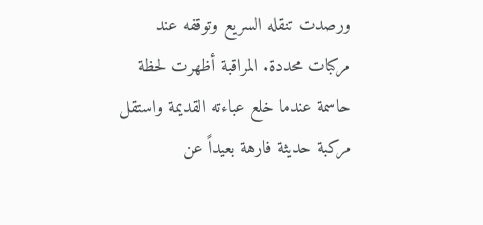ورصدت تنقله السريع وتوقفه عند مركبات محددة. المراقبة أظهرت لحظة حاسمة عندما خلع عباءته القديمة واستقل مركبة حديثة فارهة بعيداً عن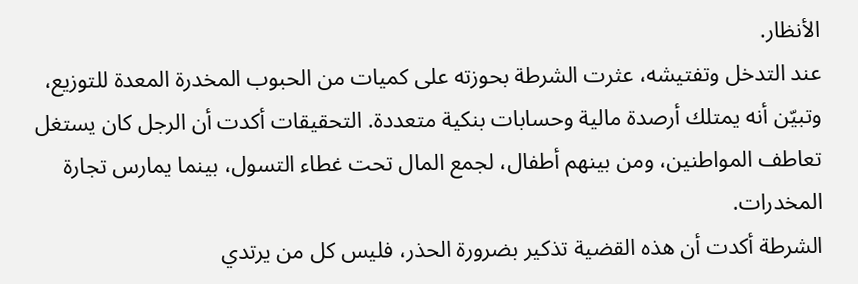الأنظار.
عند التدخل وتفتيشه، عثرت الشرطة بحوزته على كميات من الحبوب المخدرة المعدة للتوزيع، وتبيّن أنه يمتلك أرصدة مالية وحسابات بنكية متعددة. التحقيقات أكدت أن الرجل كان يستغل تعاطف المواطنين، ومن بينهم أطفال، لجمع المال تحت غطاء التسول، بينما يمارس تجارة المخدرات.
الشرطة أكدت أن هذه القضية تذكير بضرورة الحذر، فليس كل من يرتدي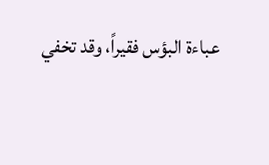عباءة البؤس فقيراً، وقد تخفي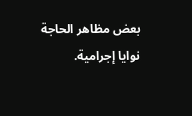بعض مظاهر الحاجة نوايا إجرامية.